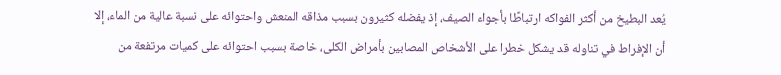يُعد البطيخ من أكثر الفواكه ارتباطًا بأجواء الصيف، إذ يفضله كثيرون بسبب مذاقه المنعش واحتوائه على نسبة عالية من الماء، إلا أن الإفراط في تناوله قد يشكل خطرا على الأشخاص المصابين بأمراض الكلى، خاصة بسبب احتوائه على كميات مرتفعة من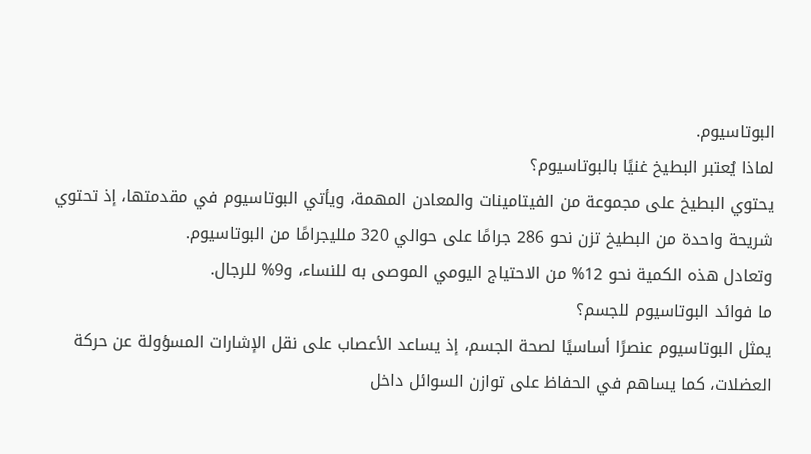البوتاسيوم.
لماذا يُعتبر البطيخ غنيًا بالبوتاسيوم؟
يحتوي البطيخ على مجموعة من الفيتامينات والمعادن المهمة، ويأتي البوتاسيوم في مقدمتها، إذ تحتوي شريحة واحدة من البطيخ تزن نحو 286 جرامًا على حوالي 320 ملليجرامًا من البوتاسيوم.
وتعادل هذه الكمية نحو 12% من الاحتياج اليومي الموصى به للنساء، و9% للرجال.
ما فوائد البوتاسيوم للجسم؟
يمثل البوتاسيوم عنصرًا أساسيًا لصحة الجسم، إذ يساعد الأعصاب على نقل الإشارات المسؤولة عن حركة العضلات، كما يساهم في الحفاظ على توازن السوائل داخل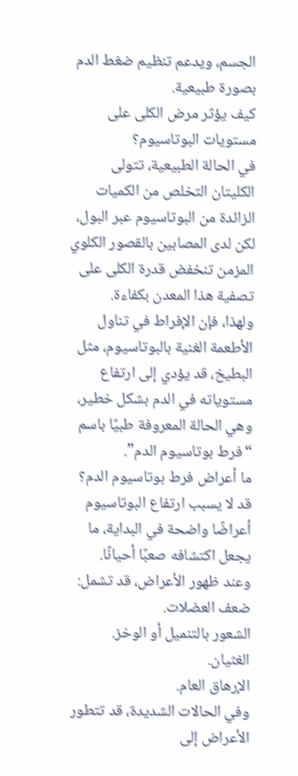الجسم، ويدعم تنظيم ضغط الدم بصورة طبيعية.
كيف يؤثر مرض الكلى على مستويات البوتاسيوم؟
في الحالة الطبيعية، تتولى الكليتان التخلص من الكميات الزائدة من البوتاسيوم عبر البول، لكن لدى المصابين بالقصور الكلوي المزمن تنخفض قدرة الكلى على تصفية هذا المعدن بكفاءة.
ولهذا، فإن الإفراط في تناول الأطعمة الغنية بالبوتاسيوم، مثل البطيخ، قد يؤدي إلى ارتفاع مستوياته في الدم بشكل خطير، وهي الحالة المعروفة طبيًا باسم “فرط بوتاسيوم الدم”.
ما أعراض فرط بوتاسيوم الدم؟
قد لا يسبب ارتفاع البوتاسيوم أعراضًا واضحة في البداية، ما يجعل اكتشافه صعبًا أحيانًا.
وعند ظهور الأعراض، قد تشمل:
ضعف العضلات.
الشعور بالتنميل أو الوخز.
الغثيان.
الإرهاق العام.
وفي الحالات الشديدة، قد تتطور الأعراض إلى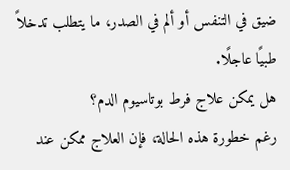ضيق في التنفس أو ألم في الصدر، ما يتطلب تدخلاً طبيًا عاجلًا.
هل يمكن علاج فرط بوتاسيوم الدم؟
رغم خطورة هذه الحالة، فإن العلاج ممكن عند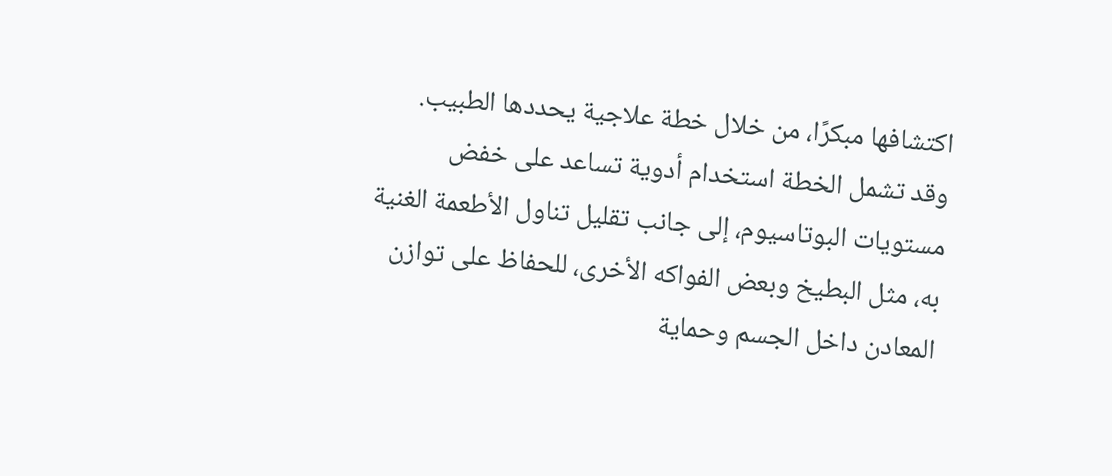اكتشافها مبكرًا، من خلال خطة علاجية يحددها الطبيب.
وقد تشمل الخطة استخدام أدوية تساعد على خفض مستويات البوتاسيوم، إلى جانب تقليل تناول الأطعمة الغنية به، مثل البطيخ وبعض الفواكه الأخرى، للحفاظ على توازن المعادن داخل الجسم وحماية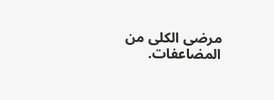مرضى الكلى من المضاعفات.